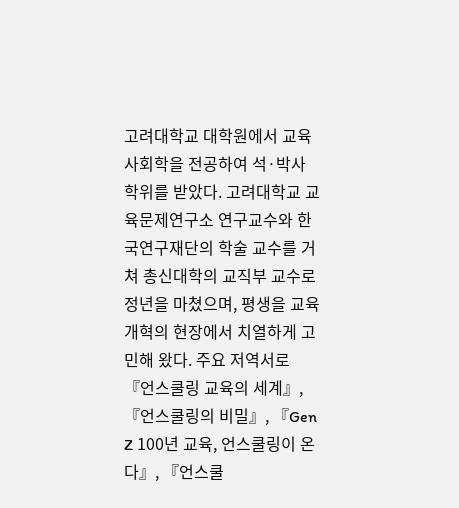고려대학교 대학원에서 교육사회학을 전공하여 석·박사 학위를 받았다. 고려대학교 교육문제연구소 연구교수와 한국연구재단의 학술 교수를 거쳐 총신대학의 교직부 교수로 정년을 마쳤으며, 평생을 교육개혁의 현장에서 치열하게 고민해 왔다. 주요 저역서로 『언스쿨링 교육의 세계』, 『언스쿨링의 비밀』, 『Gen Z 100년 교육, 언스쿨링이 온다』, 『언스쿨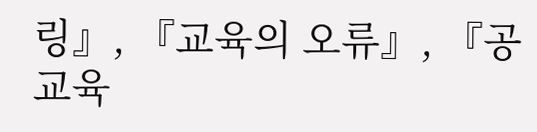링』, 『교육의 오류』, 『공교육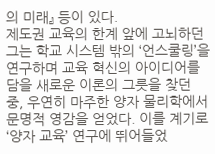의 미래』 등이 있다.
제도권 교육의 한계 앞에 고뇌하던 그는 학교 시스템 밖의 ‘언스쿨링’을 연구하며 교육 혁신의 아이디어를 담을 새로운 이론의 그릇을 찾던 중, 우연히 마주한 양자 물리학에서 문명적 영감을 얻었다. 이를 계기로 ‘양자 교육’ 연구에 뛰어들었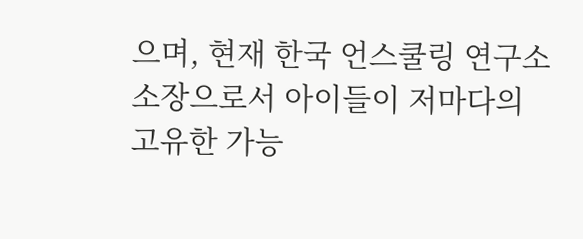으며, 현재 한국 언스쿨링 연구소 소장으로서 아이들이 저마다의 고유한 가능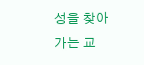성을 찾아가는 교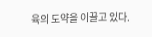육의 도약을 이끌고 있다.